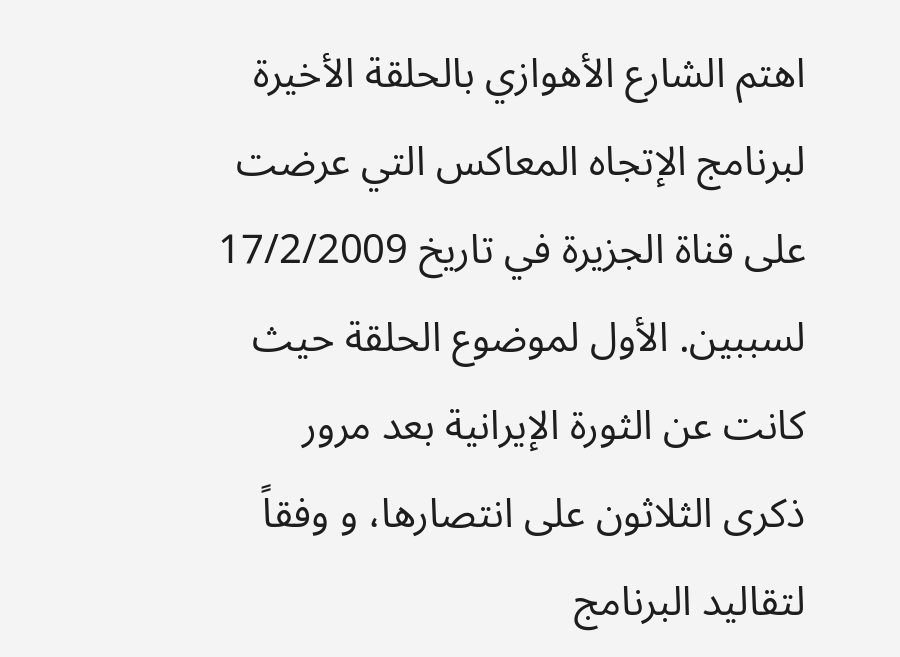اهتم الشارع الأهوازي بالحلقة الأخيرة لبرنامج الإتجاه المعاكس التي عرضت على قناة الجزيرة في تاريخ 17/2/2009 لسببين. الأول لموضوع الحلقة حيث كانت عن الثورة الإيرانية بعد مرور ذكرى الثلاثون على انتصارها، و وفقاً لتقاليد البرنامج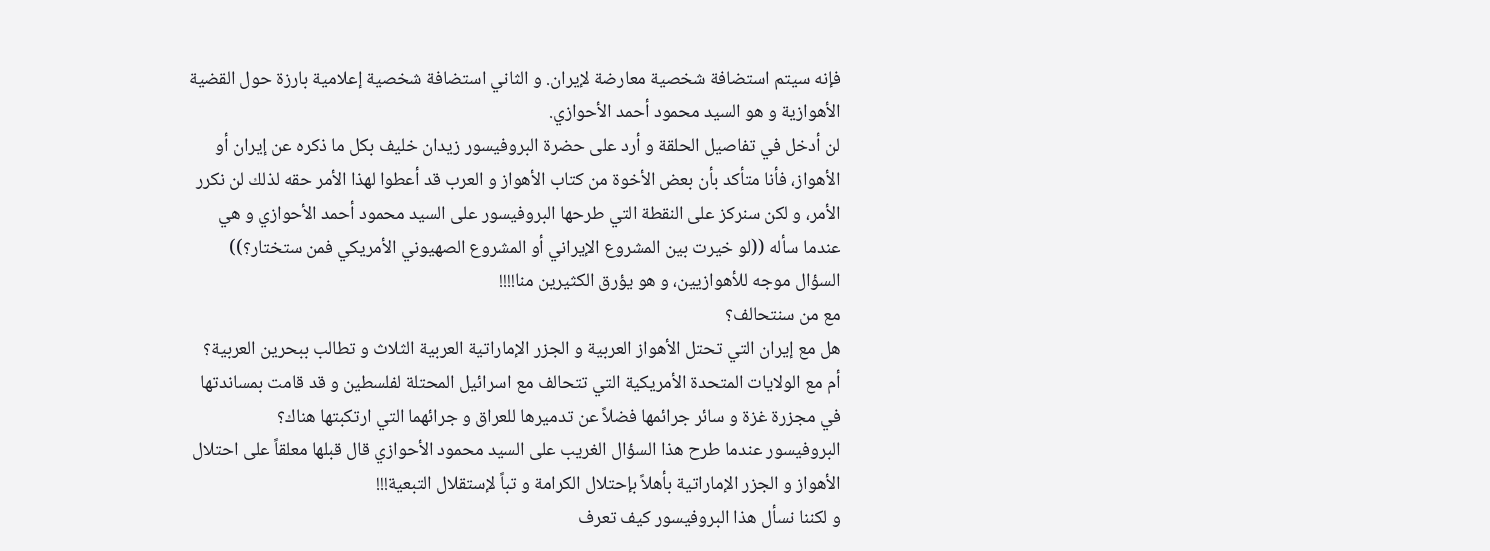فإنه سيتم استضافة شخصية معارضة لإيران. و الثاني استضافة شخصية إعلامية بارزة حول القضية الأهوازية و هو السيد محمود أحمد الأحوازي.
لن أدخل في تفاصيل الحلقة و أرد على حضرة البروفيسور زيدان خليف بكل ما ذكره عن إيران أو الأهواز، فأنا متأكد بأن بعض الأخوة من كتاب الأهواز و العرب قد أعطوا لهذا الأمر حقه لذلك لن نكرر الأمر، و لكن سنركز على النقطة التي طرحها البروفيسور على السيد محمود أحمد الأحوازي و هي عندما سأله ((لو خيرت بين المشروع الإيراني أو المشروع الصهيوني الأمريكي فمن ستختار؟))
السؤال موجه للأهوازيين، و هو يؤرق الكثيرين منا!!!!
مع من سنتحالف؟
هل مع إيران التي تحتل الأهواز العربية و الجزر الإماراتية العربية الثلاث و تطالب ببحرين العربية؟
أم مع الولايات المتحدة الأمريكية التي تتحالف مع اسرائيل المحتلة لفلسطين و قد قامت بمساندتها في مجزرة غزة و سائر جرائمها فضلاً عن تدميرها للعراق و جرائهما التي ارتكبتها هناك؟
البروفيسور عندما طرح هذا السؤال الغريب على السيد محمود الأحوازي قال قبلها معلقاً على احتلال الأهواز و الجزر الإماراتية بأهلاً بإحتلال الكرامة و تباً لإستقلال التبعية!!!
و لكننا نسأل هذا البروفيسور كيف تعرف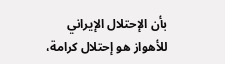بأن الإحتلال الإيراني للأهواز هو إحتلال كرامة،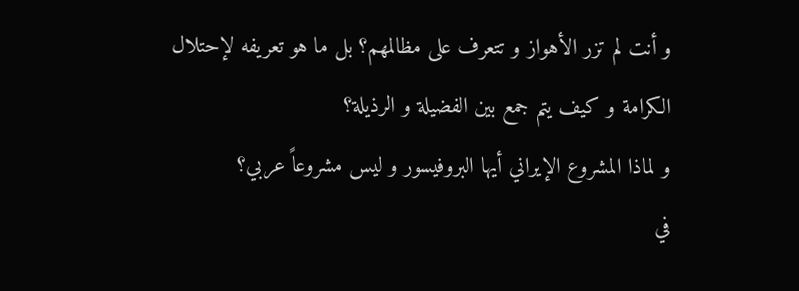و أنت لم تزر الأهواز و تتعرف على مظالمهم؟ بل ما هو تعريفه لإحتلال الكرامة و كيف يتم جمع بين الفضيلة و الرذيلة؟
و لماذا المشروع الإيراني أيها البروفيسور و ليس مشروعاً عربي؟
في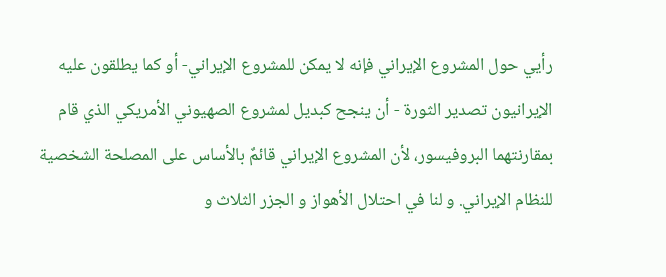رأيي حول المشروع الإيراني فإنه لا يمكن للمشروع الإيراني- أو كما يطلقون عليه الإيرانيون تصدير الثورة - أن ينجح كبديل لمشروع الصهيوني الأمريكي الذي قام بمقارنتهما البروفيسور، لأن المشروع الإيراني قائمٌ بالأساس على المصلحة الشخصية للنظام الإيراني. و لنا في احتلال الأهواز و الجزر الثلاث و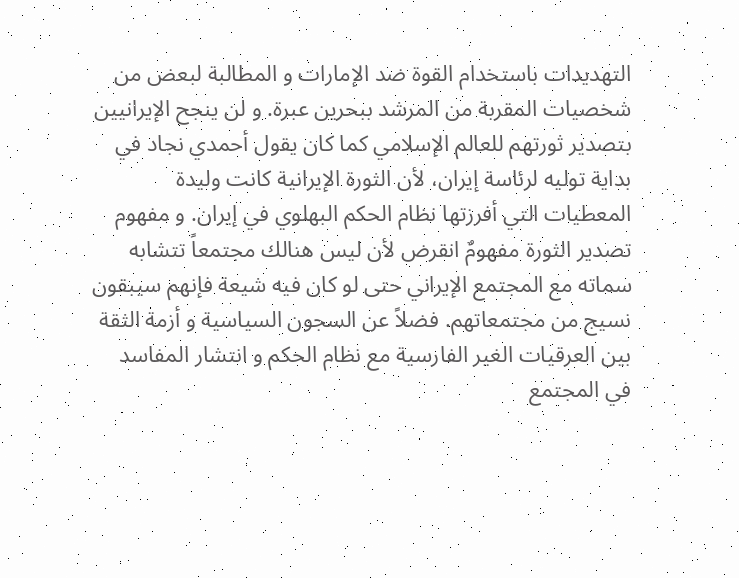التهديدات باستخدام القوة ضد الإمارات و المطالبة لبعض من شخصيات المقربة من المرشد ببحرين عبرة. و لن ينجح الإيرانيين بتصدير ثورتهم للعالم الإسلامي كما كان يقول أحمدي نجاد في بداية توليه لرئاسة إيران، لأن الثورة الإيرانية كانت وليدة المعطيات التي أفرزتها نظام الحكم البهلوي في إيران. و مفهوم تصدير الثورة مفهومٌ انقرض لأن ليس هنالك مجتمعاً تتشابه سماته مع المجتمع الإيراني حتى لو كان فيه شيعة فإنهم سيبقون نسيج من مجتمعاتهم. فضلاً عن السجون السياسية و أزمة الثقة بين العرقيات الغير الفارسية مع نظام الحكم و انتشار المفاسد في المجتمع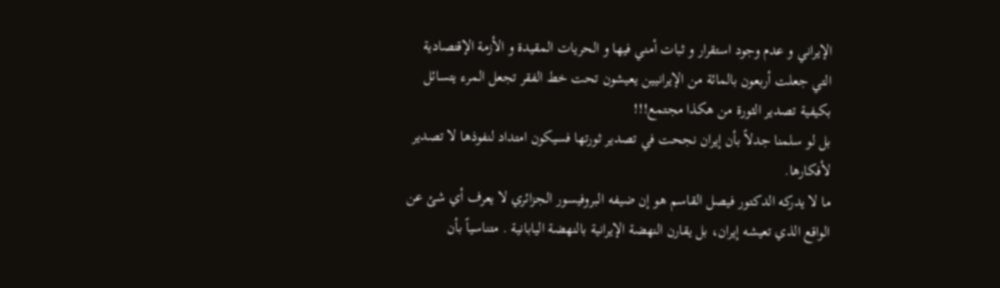الإيراني و عدم وجود استقرار و ثبات أمني فيها و الحريات المقيدة و الأزمة الإقتصادية التي جعلت أربعون بالمائة من الإيرانيين يعيشون تحت خط الفقر تجعل المرء يتسائل بكيفية تصدير الثورة من هكذا مجتمع!!!
بل لو سلمنا جدلاً بأن إيران نجحت في تصدير ثورتها فسيكون امتداد لنفوذها لا تصدير لأفكارها.
ما لا يدركه الدكتور فيصل القاسم هو إن ضيفه البروفيسور الجزائري لا يعرف أي شئ عن الواقع الذي تعيشه إيران، بل يقارن النهضة الإيرانية بالنهضة اليابانية . متناسياً بأن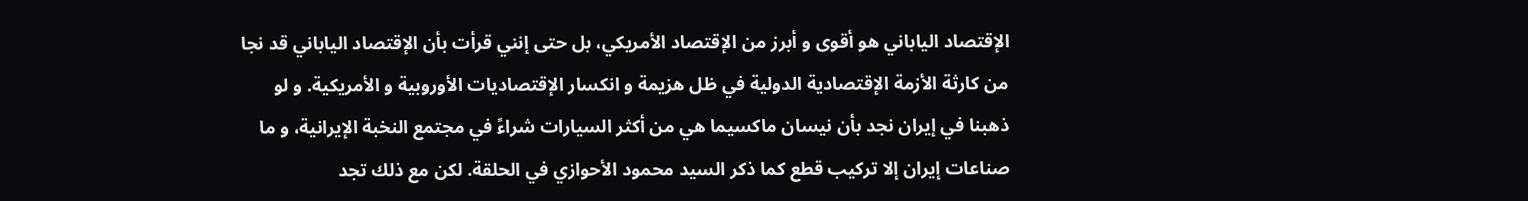الإقتصاد الياباني هو أقوى و أبرز من الإقتصاد الأمريكي، بل حتى إنني قرأت بأن الإقتصاد الياباني قد نجا من كارثة الأزمة الإقتصادية الدولية في ظل هزيمة و انكسار الإقتصاديات الأوروبية و الأمريكية. و لو ذهبنا في إيران نجد بأن نيسان ماكسيما هي من أكثر السيارات شراءً في مجتمع النخبة الإيرانية، و ما صناعات إيران إلا تركيب قطع كما ذكر السيد محمود الأحوازي في الحلقة. لكن مع ذلك تجد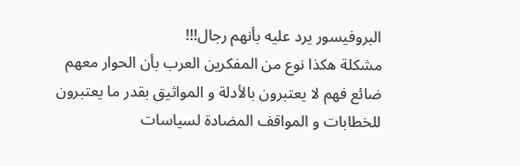البروفيسور يرد عليه بأنهم رجال!!!
مشكلة هكذا نوع من المفكرين العرب بأن الحوار معهم ضائع فهم لا يعتبرون بالأدلة و المواثيق بقدر ما يعتبرون للخطابات و المواقف المضادة لسياسات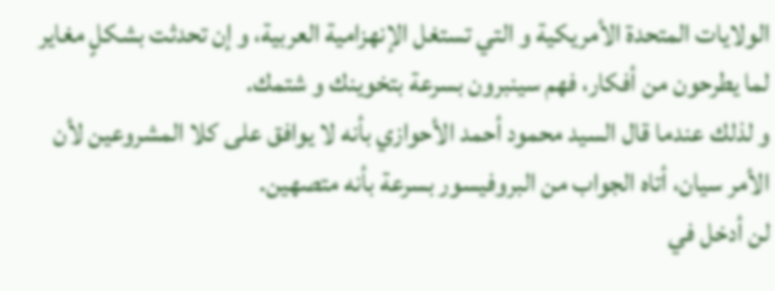الولايات المتحدة الأمريكية و التي تستغل الإنهزامية العربية، و إن تحدثت بشكلٍ مغاير لما يطرحون من أفكار، فهم سينبرون بسرعة بتخوينك و شتمك.
و لذلك عندما قال السيد محمود أحمد الأحوازي بأنه لا يوافق على كلا المشروعين لأن الأمر سيان، أتاه الجواب من البروفيسور بسرعة بأنه متصهين.
لن أدخل في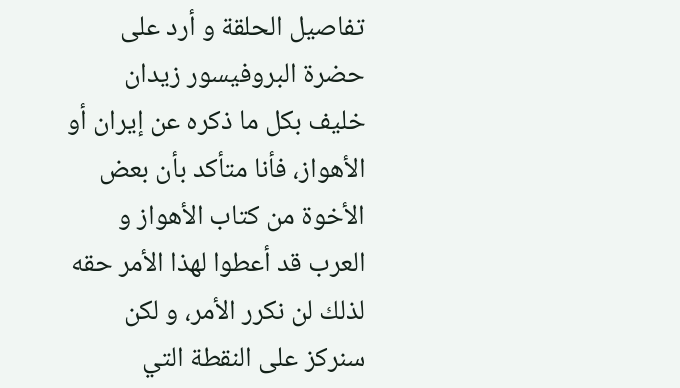تفاصيل الحلقة و أرد على حضرة البروفيسور زيدان خليف بكل ما ذكره عن إيران أو الأهواز، فأنا متأكد بأن بعض الأخوة من كتاب الأهواز و العرب قد أعطوا لهذا الأمر حقه لذلك لن نكرر الأمر، و لكن سنركز على النقطة التي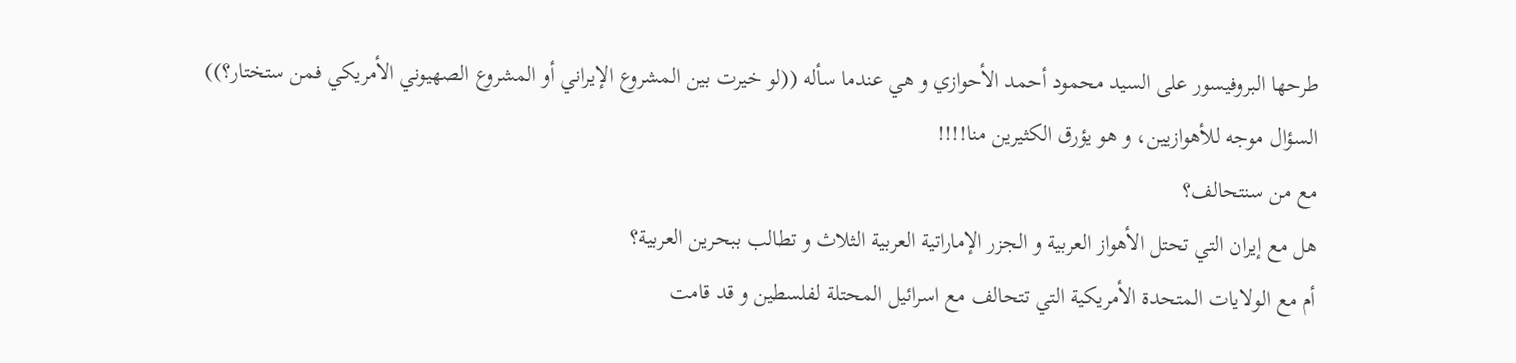طرحها البروفيسور على السيد محمود أحمد الأحوازي و هي عندما سأله ((لو خيرت بين المشروع الإيراني أو المشروع الصهيوني الأمريكي فمن ستختار؟))
السؤال موجه للأهوازيين، و هو يؤرق الكثيرين منا!!!!
مع من سنتحالف؟
هل مع إيران التي تحتل الأهواز العربية و الجزر الإماراتية العربية الثلاث و تطالب ببحرين العربية؟
أم مع الولايات المتحدة الأمريكية التي تتحالف مع اسرائيل المحتلة لفلسطين و قد قامت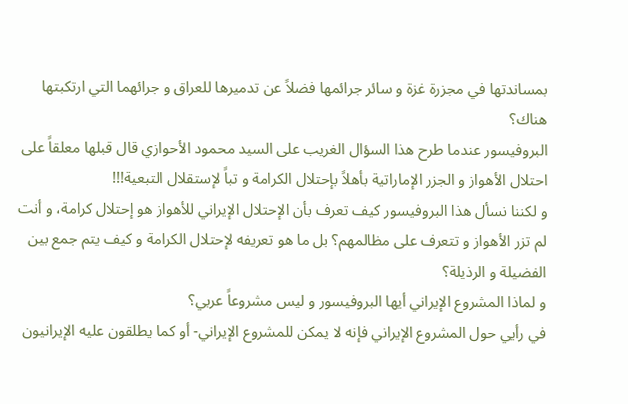بمساندتها في مجزرة غزة و سائر جرائمها فضلاً عن تدميرها للعراق و جرائهما التي ارتكبتها هناك؟
البروفيسور عندما طرح هذا السؤال الغريب على السيد محمود الأحوازي قال قبلها معلقاً على احتلال الأهواز و الجزر الإماراتية بأهلاً بإحتلال الكرامة و تباً لإستقلال التبعية!!!
و لكننا نسأل هذا البروفيسور كيف تعرف بأن الإحتلال الإيراني للأهواز هو إحتلال كرامة، و أنت لم تزر الأهواز و تتعرف على مظالمهم؟ بل ما هو تعريفه لإحتلال الكرامة و كيف يتم جمع بين الفضيلة و الرذيلة؟
و لماذا المشروع الإيراني أيها البروفيسور و ليس مشروعاً عربي؟
في رأيي حول المشروع الإيراني فإنه لا يمكن للمشروع الإيراني- أو كما يطلقون عليه الإيرانيون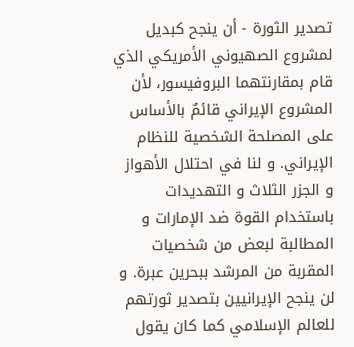تصدير الثورة - أن ينجح كبديل لمشروع الصهيوني الأمريكي الذي قام بمقارنتهما البروفيسور، لأن المشروع الإيراني قائمٌ بالأساس على المصلحة الشخصية للنظام الإيراني. و لنا في احتلال الأهواز و الجزر الثلاث و التهديدات باستخدام القوة ضد الإمارات و المطالبة لبعض من شخصيات المقربة من المرشد ببحرين عبرة. و لن ينجح الإيرانيين بتصدير ثورتهم للعالم الإسلامي كما كان يقول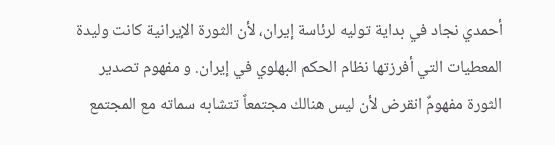أحمدي نجاد في بداية توليه لرئاسة إيران، لأن الثورة الإيرانية كانت وليدة المعطيات التي أفرزتها نظام الحكم البهلوي في إيران. و مفهوم تصدير الثورة مفهومٌ انقرض لأن ليس هنالك مجتمعاً تتشابه سماته مع المجتمع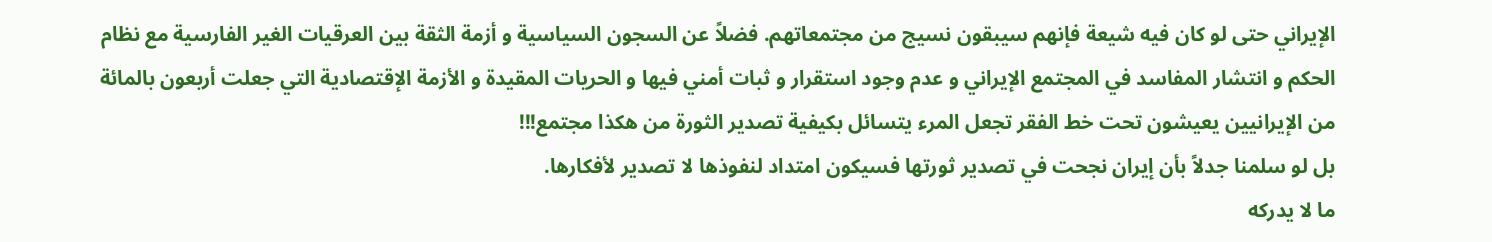الإيراني حتى لو كان فيه شيعة فإنهم سيبقون نسيج من مجتمعاتهم. فضلاً عن السجون السياسية و أزمة الثقة بين العرقيات الغير الفارسية مع نظام الحكم و انتشار المفاسد في المجتمع الإيراني و عدم وجود استقرار و ثبات أمني فيها و الحريات المقيدة و الأزمة الإقتصادية التي جعلت أربعون بالمائة من الإيرانيين يعيشون تحت خط الفقر تجعل المرء يتسائل بكيفية تصدير الثورة من هكذا مجتمع!!!
بل لو سلمنا جدلاً بأن إيران نجحت في تصدير ثورتها فسيكون امتداد لنفوذها لا تصدير لأفكارها.
ما لا يدركه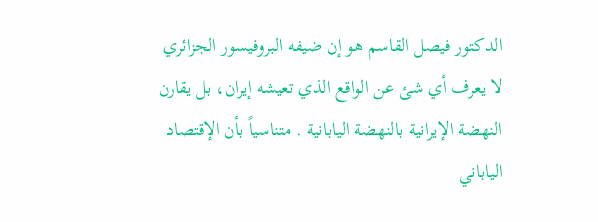الدكتور فيصل القاسم هو إن ضيفه البروفيسور الجزائري لا يعرف أي شئ عن الواقع الذي تعيشه إيران، بل يقارن النهضة الإيرانية بالنهضة اليابانية . متناسياً بأن الإقتصاد الياباني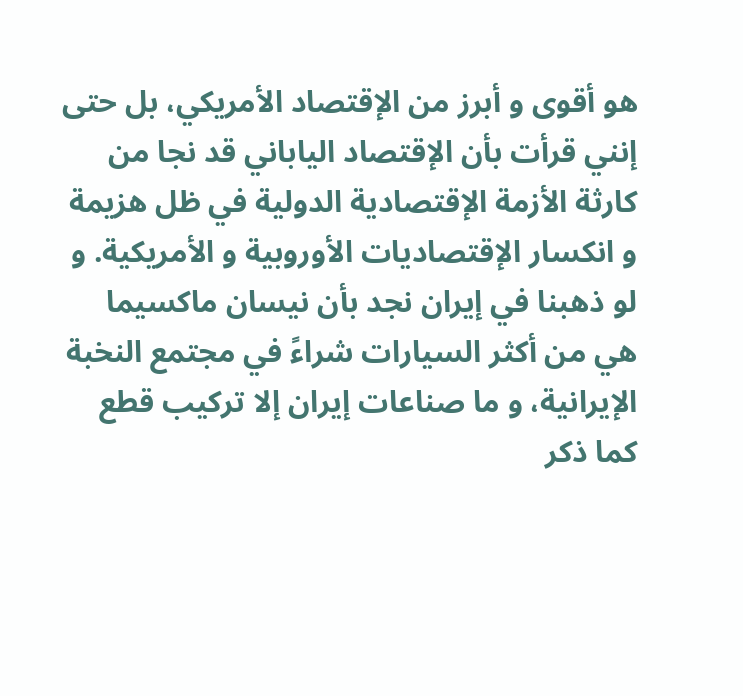هو أقوى و أبرز من الإقتصاد الأمريكي، بل حتى إنني قرأت بأن الإقتصاد الياباني قد نجا من كارثة الأزمة الإقتصادية الدولية في ظل هزيمة و انكسار الإقتصاديات الأوروبية و الأمريكية. و لو ذهبنا في إيران نجد بأن نيسان ماكسيما هي من أكثر السيارات شراءً في مجتمع النخبة الإيرانية، و ما صناعات إيران إلا تركيب قطع كما ذكر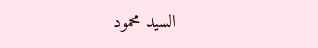السيد محمود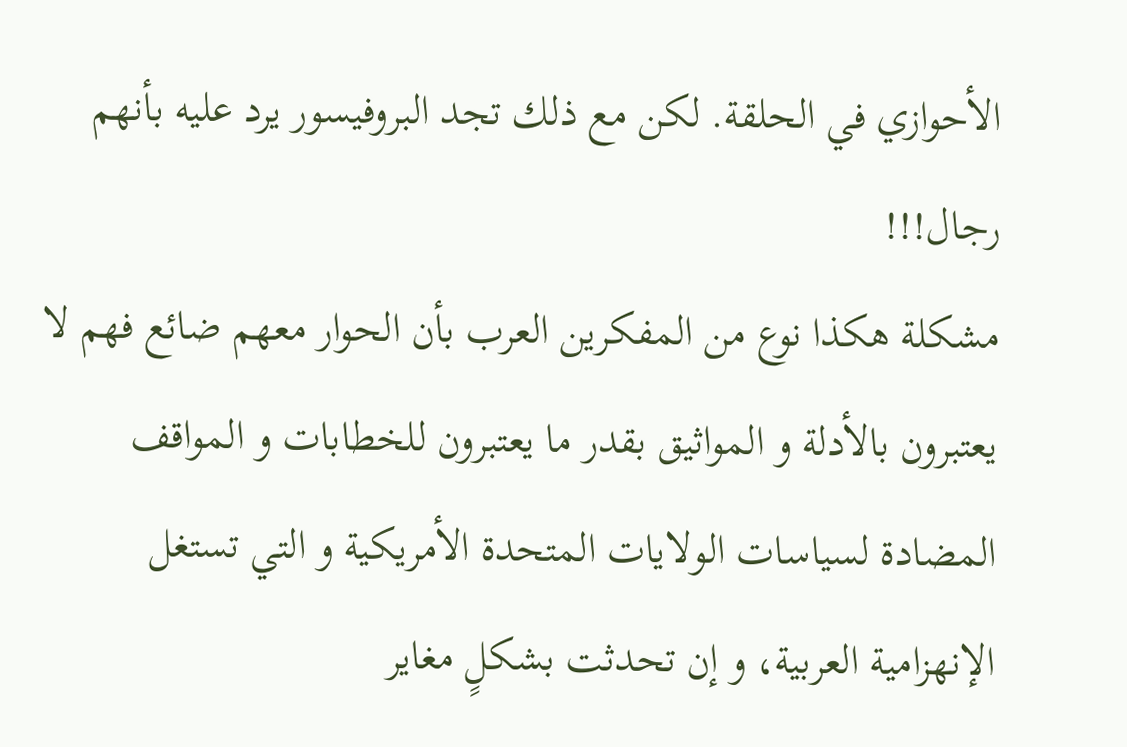الأحوازي في الحلقة. لكن مع ذلك تجد البروفيسور يرد عليه بأنهم رجال!!!
مشكلة هكذا نوع من المفكرين العرب بأن الحوار معهم ضائع فهم لا يعتبرون بالأدلة و المواثيق بقدر ما يعتبرون للخطابات و المواقف المضادة لسياسات الولايات المتحدة الأمريكية و التي تستغل الإنهزامية العربية، و إن تحدثت بشكلٍ مغاير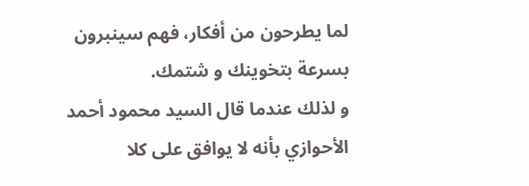لما يطرحون من أفكار، فهم سينبرون بسرعة بتخوينك و شتمك.
و لذلك عندما قال السيد محمود أحمد الأحوازي بأنه لا يوافق على كلا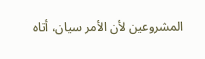المشروعين لأن الأمر سيان، أتاه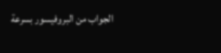الجواب من البروفيسور بسرعة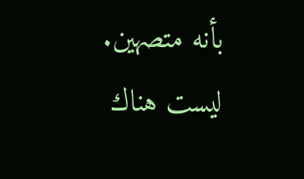بأنه متصهين.
ليست هناك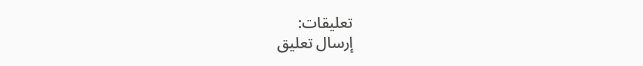تعليقات:
إرسال تعليق